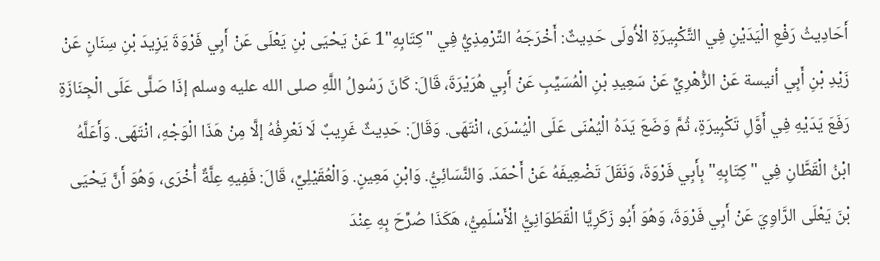أَحَادِيثُ رَفْعِ الْيَدَيْنِ فِي التَّكْبِيرَةِ الْأُولَى حَدِيثٌ: أَخْرَجَهُ التِّرْمِذِيُّ فِي "كِتَابِهِ"1 عَنْ يَحْيَى بْنِ يَعْلَى عَنْ أَبِي فَرْوَةَ يَزِيدَ بْنِ سِنَانٍ عَنْ زَيْدِ بْنِ أَبِي أنيسة عَنْ الزُّهْرِيِّ عَنْ سَعِيدِ بْنِ الْمُسَيِّبِ عَنْ أَبِي هُرَيْرَةَ، قَالَ: كَانَ رَسُولُ اللَّهِ صلى الله عليه وسلم إذَا صَلَّى عَلَى الْجِنَازَةِ رَفَعَ يَدَيْهِ فِي أَوَّلِ تَكْبِيرَةٍ، ثُمَّ وَضَعَ يَدَهُ الْيُمْنَى عَلَى الْيُسْرَى، انْتَهَى. وَقَالَ: حَدِيثٌ غَرِيبٌ لَا نَعْرِفُهُ إلَّا مِنْ هَذَا الْوَجْهِ، انْتَهَى. وَأَعَلَّهُ ابْنُ الْقَطَّانِ فِي "كِتَابِهِ" بِأَبِي فَرْوَةَ، وَنَقَلَ تَضْعِيفَهُ عَنْ أَحْمَدَ. وَالنَّسَائِيُّ. وَابْنِ مَعِينٍ. وَالْعُقَيْلِيِّ، قَالَ: فَفِيهِ عِلَّةٌ أُخْرَى، وَهُوَ أَنَّ يَحْيَى بْنَ يَعْلَى الرَّاوِيَ عَنْ أَبِي فَرْوَةَ، وَهُوَ أَبُو زَكَرِيَّا الْقَطَوَانِيُّ الْأَسْلَمِيُّ، هَكَذَا صُرِّحَ بِهِ عِنْدَ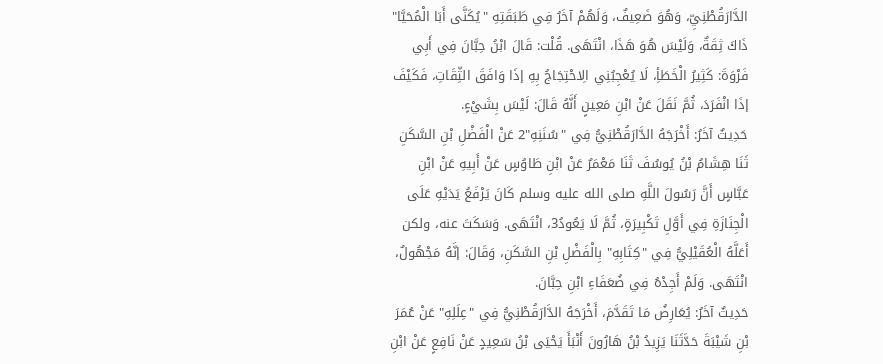الدَّارَقُطْنِيِّ، وَهُوَ ضَعِيفٌ، وَلَهُمْ آخَرُ فِي طَبَقَتِهِ "يُكَنَّى أَبَا الْمُحَيَّا" ذَاكَ ثِقَةٌ، وَلَيْسَ هُوَ هَذَا، انْتَهَى. قُلْت: قَالَ ابْنُ حِبَّانَ فِي أَبِي فَرْوَةَ: كَثِيرُ الْخَطَأِ، لَا يُعْجِبُنِي الِاحْتِجَاجُ بِهِ إذَا وَافَقَ الثِّقَاتِ، فَكَيْفَ إذَا انْفَرَدَ، ثُمَّ نَقَلَ عَنْ ابْنِ مَعِينٍ أَنَّهُ قَالَ: لَيْسَ بِشَيْءٍ.
حَدِيثٌ آخَرُ: أَخْرَجَهُ الدَّارَقُطْنِيُّ فِي "سُنَنِهِ"2 عَنْ الْفَضْلِ بْنِ السَّكَنِ ثَنَا هِشَامُ بْنُ يُوسُفَ ثَنَا مَعْمَرٌ عَنْ ابْنِ طَاوُسٍ عَنْ أَبِيهِ عَنْ ابْنِ عَبَّاسٍ أَنَّ رَسُولَ اللَّهِ صلى الله عليه وسلم كَانَ يَرْفَعُ يَدَيْهِ عَلَى الْجِنَازَةِ فِي أَوَّلِ تَكْبِيرَةٍ، ثُمَّ لَا يَعُودُ3، انْتَهَى. وَسَكَتَ عنه، ولكن أَعَلَّهُ الْعُقَيْلِيُّ فِي "كِتَابِهِ" بِالْفَضْلِ بْنِ السَّكَنِ، وَقَالَ: إنَّهُ مَجْهُولٌ، انْتَهَى. وَلَمْ أَجِدْهُ فِي ضُعَفَاءِ ابْنِ حِبَّانَ.
حَدِيثٌ آخَرُ: يُعَارِضُ مَا تَقَدَّمَ، أَخْرَجَهُ الدَّارَقُطْنِيُّ فِي "عِلَلِهِ" عَنْ عُمَرَ بْنِ شَيْبَةَ حَدَّثَنَا يَزِيدُ بْنُ هَارُونَ أَنْبَأَ يَحْيَى بْنُ سَعِيدٍ عَنْ نَافِعٍ عَنْ ابْنِ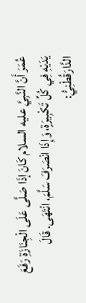عُمَرَ أَنَّ النَّبِيَّ عليه السلام كَانَ إذَا صَلَّى عَلَى الْجِنَازَةِ رَفَعَ يَدَيْهِ فِي كُلِّ تَكْبِيرَةٍ، وَإِذَا انْصَرَفَ سَلَّمَ، انْتَهَى. قَالَ الدَّارَقُطْنِيُّ: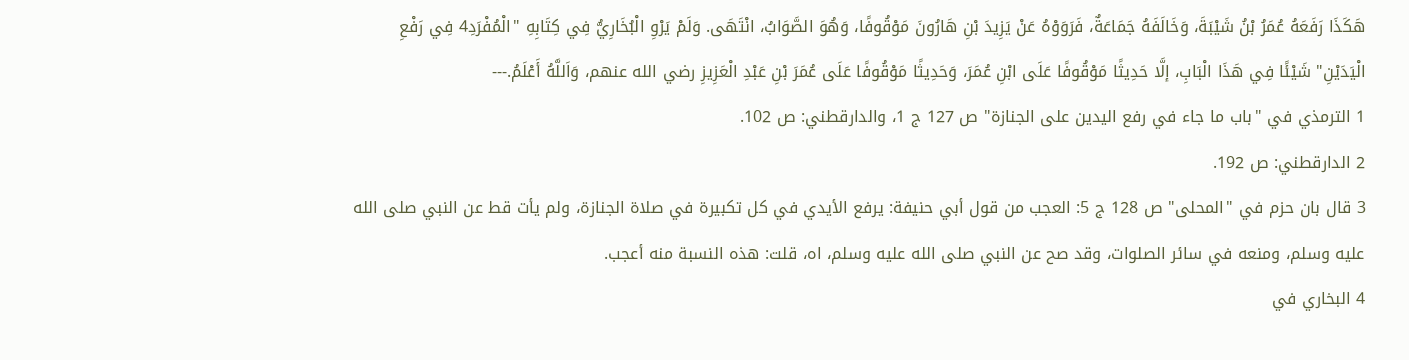هَكَذَا رَفَعَهُ عُمَرُ بْنُ شَيْبَةَ، وَخَالَفَهُ جَمَاعَةٌ، فَرَوَوْهُ عَنْ يَزِيدَ بْنِ هَارُونَ مَوْقُوفًا، وَهُوَ الصَّوَابُ، انْتَهَى. وَلَمْ يَرْوِ الْبُخَارِيُّ فِي كِتَابِهِ "الْمُفْرَدِ4 فِي رَفْعِ الْيَدَيْنِ" شَيْئًا فِي هَذَا الْبَابِ، إلَّا حَدِيثًا مَوْقُوفًا عَلَى ابْنِ عُمَرَ، وَحَدِيثًا مَوْقُوفًا عَلَى عُمَرَ بْنِ عَبْدِ الْعَزِيزِ رضي الله عنهم، وَاَللَّهُ أَعْلَمُ.---
1 الترمذي في "باب ما جاء في رفع اليدين على الجنازة" ص 127 ج 1، والدارقطني: ص 102.
2 الدارقطني: ص 192.
3 قال بان حزم في "المحلى" ص 128 ج 5: العجب من قول أبي حنيفة: يرفع الأيدي في كل تكبيرة في صلاة الجنازة، ولم يأت قط عن النبي صلى الله عليه وسلم، ومنعه في سائر الصلوات، وقد صح عن النبي صلى الله عليه وسلم، اه، قلت: هذه النسبة منه أعجب.
4 البخاري في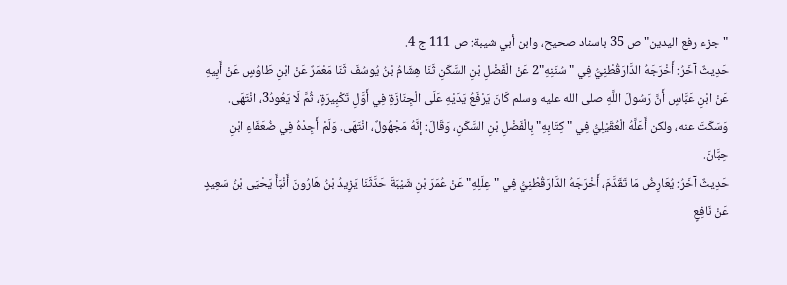"جزء رفع اليدين" ص 35 باسناد صحيح، وابن أبي شيبة: ص 111 ج 4.
حَدِيثٌ آخَرُ: أَخْرَجَهُ الدَّارَقُطْنِيُّ فِي "سُنَنِهِ"2 عَنْ الْفَضْلِ بْنِ السَّكَنِ ثَنَا هِشَامُ بْنُ يُوسُفَ ثَنَا مَعْمَرٌ عَنْ ابْنِ طَاوُسٍ عَنْ أَبِيهِ عَنْ ابْنِ عَبَّاسٍ أَنَّ رَسُولَ اللَّهِ صلى الله عليه وسلم كَانَ يَرْفَعُ يَدَيْهِ عَلَى الْجِنَازَةِ فِي أَوَّلِ تَكْبِيرَةٍ، ثُمَّ لَا يَعُودُ3، انْتَهَى. وَسَكَتَ عنه، ولكن أَعَلَّهُ الْعُقَيْلِيُّ فِي "كِتَابِهِ" بِالْفَضْلِ بْنِ السَّكَنِ، وَقَالَ: إنَّهُ مَجْهُولٌ، انْتَهَى. وَلَمْ أَجِدْهُ فِي ضُعَفَاءِ ابْنِ حِبَّانَ.
حَدِيثٌ آخَرُ: يُعَارِضُ مَا تَقَدَّمَ، أَخْرَجَهُ الدَّارَقُطْنِيُّ فِي "عِلَلِهِ" عَنْ عُمَرَ بْنِ شَيْبَةَ حَدَّثَنَا يَزِيدُ بْنُ هَارُونَ أَنْبَأَ يَحْيَى بْنُ سَعِيدٍ عَنْ نَافِعٍ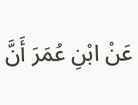عَنْ ابْنِ عُمَرَ أَنَّ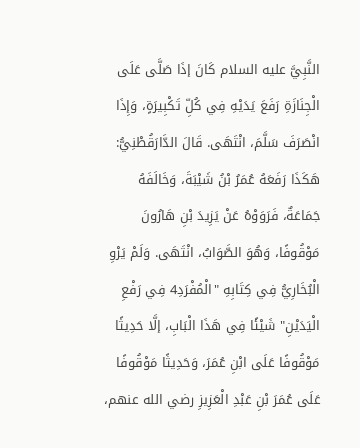النَّبِيَّ عليه السلام كَانَ إذَا صَلَّى عَلَى الْجِنَازَةِ رَفَعَ يَدَيْهِ فِي كُلِّ تَكْبِيرَةٍ، وَإِذَا انْصَرَفَ سَلَّمَ، انْتَهَى. قَالَ الدَّارَقُطْنِيُّ: هَكَذَا رَفَعَهُ عُمَرُ بْنُ شَيْبَةَ، وَخَالَفَهُ جَمَاعَةٌ، فَرَوَوْهُ عَنْ يَزِيدَ بْنِ هَارُونَ مَوْقُوفًا، وَهُوَ الصَّوَابُ، انْتَهَى. وَلَمْ يَرْوِ الْبُخَارِيُّ فِي كِتَابِهِ "الْمُفْرَدِ4 فِي رَفْعِ الْيَدَيْنِ" شَيْئًا فِي هَذَا الْبَابِ، إلَّا حَدِيثًا مَوْقُوفًا عَلَى ابْنِ عُمَرَ، وَحَدِيثًا مَوْقُوفًا عَلَى عُمَرَ بْنِ عَبْدِ الْعَزِيزِ رضي الله عنهم،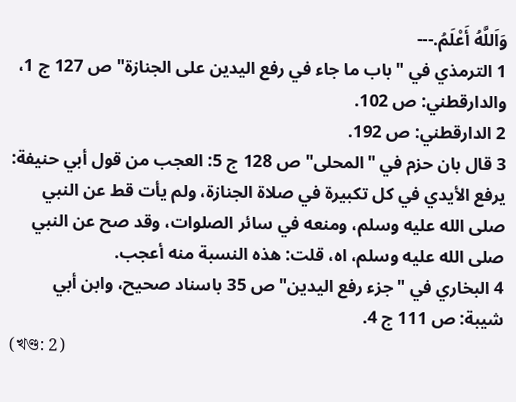وَاَللَّهُ أَعْلَمُ.---
1 الترمذي في "باب ما جاء في رفع اليدين على الجنازة" ص 127 ج 1، والدارقطني: ص 102.
2 الدارقطني: ص 192.
3 قال بان حزم في "المحلى" ص 128 ج 5: العجب من قول أبي حنيفة: يرفع الأيدي في كل تكبيرة في صلاة الجنازة، ولم يأت قط عن النبي صلى الله عليه وسلم، ومنعه في سائر الصلوات، وقد صح عن النبي صلى الله عليه وسلم، اه، قلت: هذه النسبة منه أعجب.
4 البخاري في "جزء رفع اليدين" ص 35 باسناد صحيح، وابن أبي شيبة: ص 111 ج 4.
(খণ্ড: 2)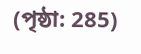(পৃষ্ঠা: 285)